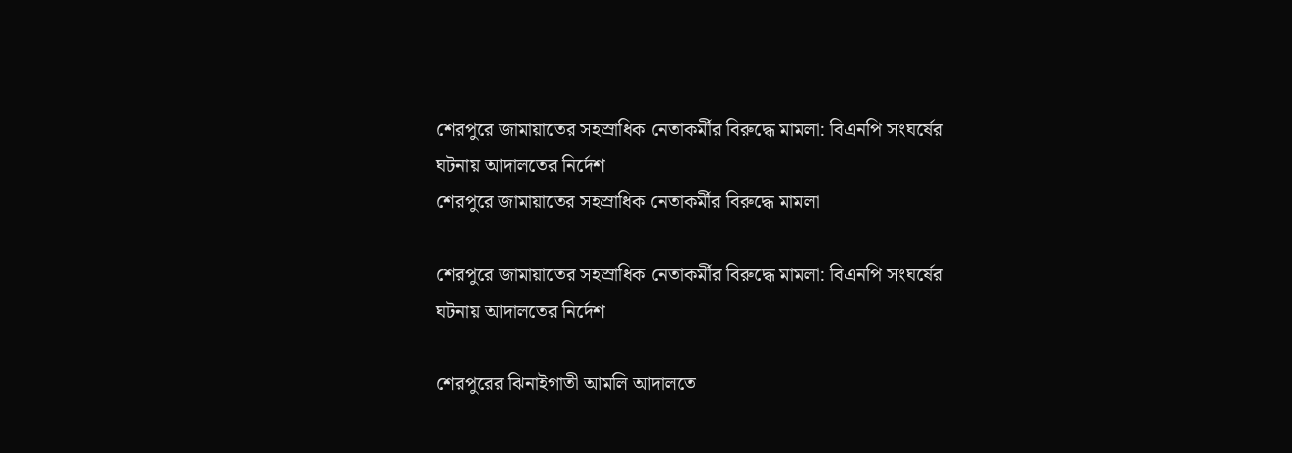শেরপুরে জামায়াতের সহস্রাধিক নেতাকর্মীর বিরুদ্ধে মামলা: বিএনপি সংঘর্ষের ঘটনায় আদালতের নির্দেশ
শেরপুরে জামায়াতের সহস্রাধিক নেতাকর্মীর বিরুদ্ধে মামলা

শেরপুরে জামায়াতের সহস্রাধিক নেতাকর্মীর বিরুদ্ধে মামলা: বিএনপি সংঘর্ষের ঘটনায় আদালতের নির্দেশ

শেরপুরের ঝিনাইগাতী আমলি আদালতে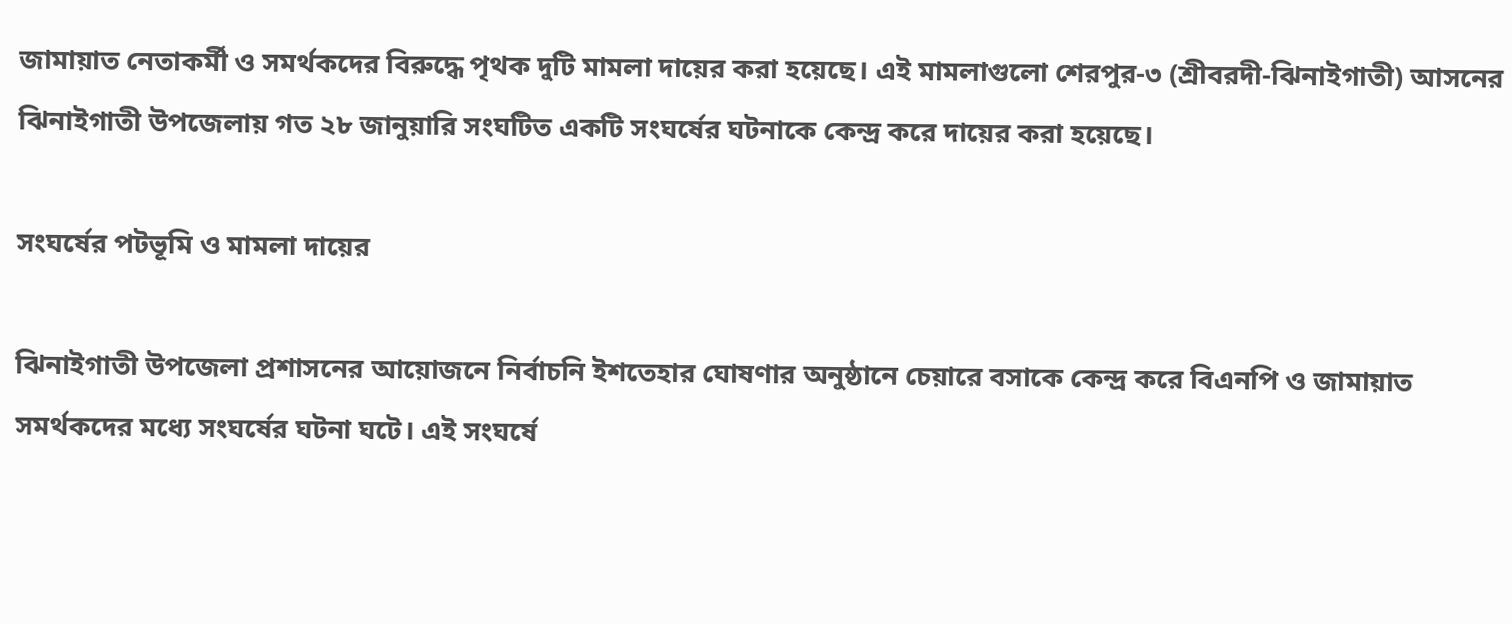জামায়াত নেতাকর্মী ও সমর্থকদের বিরুদ্ধে পৃথক দুটি মামলা দায়ের করা হয়েছে। এই মামলাগুলো শেরপুর-৩ (শ্রীবরদী-ঝিনাইগাতী) আসনের ঝিনাইগাতী উপজেলায় গত ২৮ জানুয়ারি সংঘটিত একটি সংঘর্ষের ঘটনাকে কেন্দ্র করে দায়ের করা হয়েছে।

সংঘর্ষের পটভূমি ও মামলা দায়ের

ঝিনাইগাতী উপজেলা প্রশাসনের আয়োজনে নির্বাচনি ইশতেহার ঘোষণার অনুষ্ঠানে চেয়ারে বসাকে কেন্দ্র করে বিএনপি ও জামায়াত সমর্থকদের মধ্যে সংঘর্ষের ঘটনা ঘটে। এই সংঘর্ষে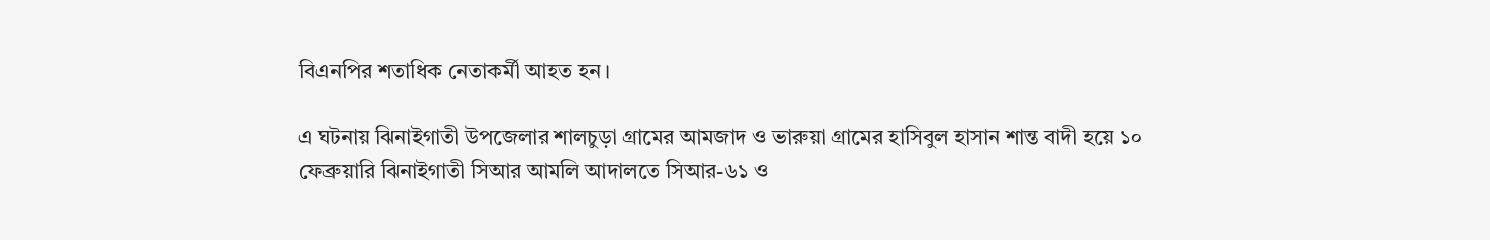বিএনপির শতাধিক নেতাকর্মী আহত হন।

এ ঘটনায় ঝিনাইগাতী উপজেলার শালচুড়া গ্রামের আমজাদ ও ভারুয়া গ্রামের হাসিবুল হাসান শান্ত বাদী হয়ে ১০ ফেব্রুয়ারি ঝিনাইগাতী সিআর আমলি আদালতে সিআর-৬১ ও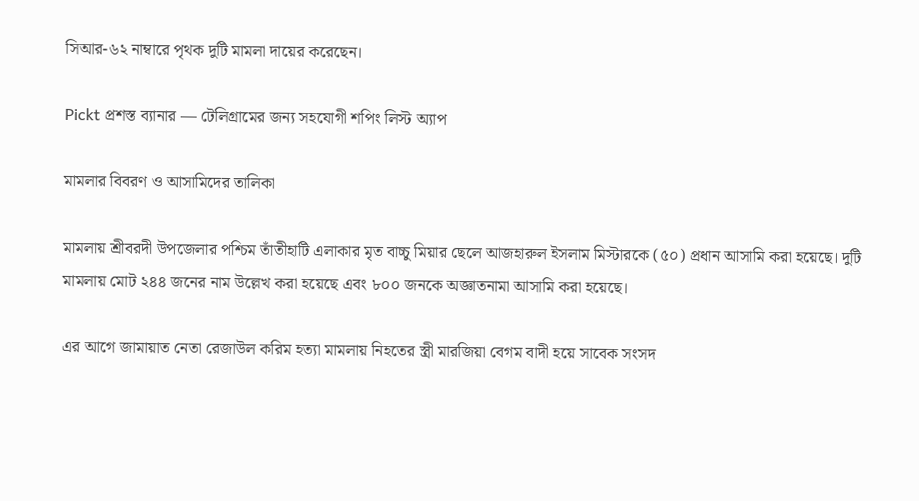সিআর-৬২ নাম্বারে পৃথক দুটি মামলা দায়ের করেছেন।

Pickt প্রশস্ত ব্যানার — টেলিগ্রামের জন্য সহযোগী শপিং লিস্ট অ্যাপ

মামলার বিবরণ ও আসামিদের তালিকা

মামলায় শ্রীবরদী উপজেলার পশ্চিম তাঁতীহাটি এলাকার মৃত বাচ্চু মিয়ার ছেলে আজহারুল ইসলাম মিস্টারকে (৫০) প্রধান আসামি করা হয়েছে। দুটি মামলায় মোট ২৪৪ জনের নাম উল্লেখ করা হয়েছে এবং ৮০০ জনকে অজ্ঞাতনামা আসামি করা হয়েছে।

এর আগে জামায়াত নেতা রেজাউল করিম হত্যা মামলায় নিহতের স্ত্রী মারজিয়া বেগম বাদী হয়ে সাবেক সংসদ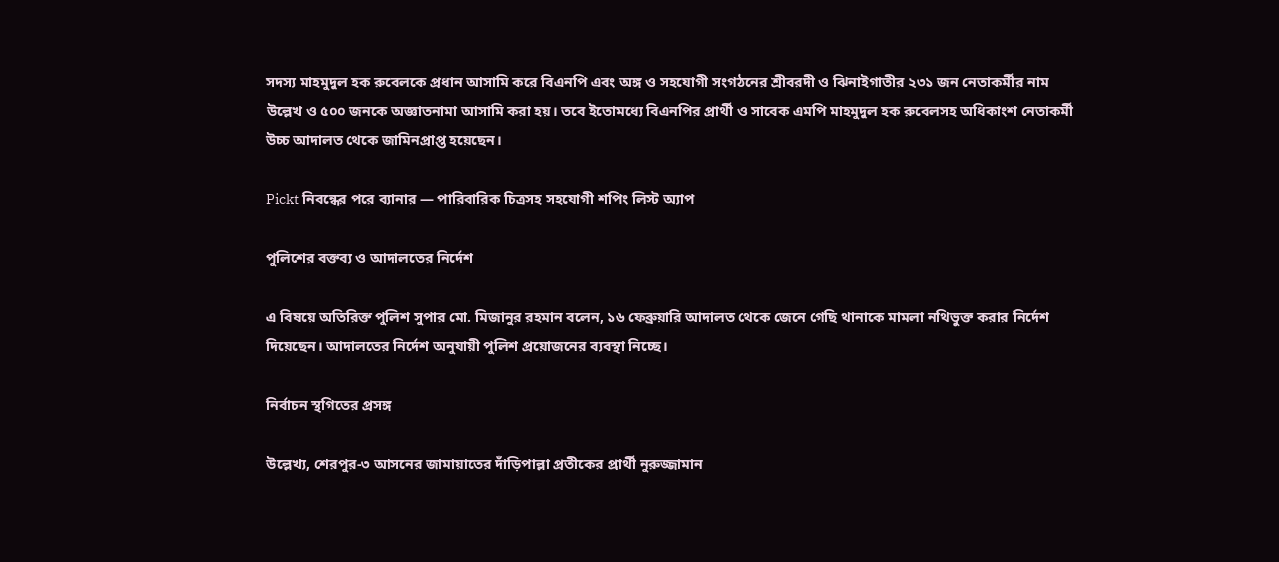সদস্য মাহমুদুল হক রুবেলকে প্রধান আসামি করে বিএনপি এবং অঙ্গ ও সহযোগী সংগঠনের শ্রীবরদী ও ঝিনাইগাতীর ২৩১ জন নেতাকর্মীর নাম উল্লেখ ও ৫০০ জনকে অজ্ঞাতনামা আসামি করা হয়। তবে ইতোমধ্যে বিএনপির প্রার্থী ও সাবেক এমপি মাহমুদুল হক রুবেলসহ অধিকাংশ নেতাকর্মী উচ্চ আদালত থেকে জামিনপ্রাপ্ত হয়েছেন।

Pickt নিবন্ধের পরে ব্যানার — পারিবারিক চিত্রসহ সহযোগী শপিং লিস্ট অ্যাপ

পুলিশের বক্তব্য ও আদালতের নির্দেশ

এ বিষয়ে অতিরিক্ত পুলিশ সুপার মো. মিজানুর রহমান বলেন, ১৬ ফেব্রুয়ারি আদালত থেকে জেনে গেছি থানাকে মামলা নথিভুক্ত করার নির্দেশ দিয়েছেন। আদালতের নির্দেশ অনুযায়ী পুলিশ প্রয়োজনের ব্যবস্থা নিচ্ছে।

নির্বাচন স্থগিতের প্রসঙ্গ

উল্লেখ্য, শেরপুর-৩ আসনের জামায়াতের দাঁড়িপাল্লা প্রতীকের প্রার্থী নুরুজ্জামান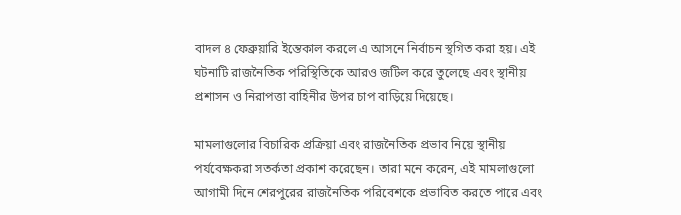বাদল ৪ ফেব্রুয়ারি ইন্তেকাল করলে এ আসনে নির্বাচন স্থগিত করা হয়। এই ঘটনাটি রাজনৈতিক পরিস্থিতিকে আরও জটিল করে তুলেছে এবং স্থানীয় প্রশাসন ও নিরাপত্তা বাহিনীর উপর চাপ বাড়িয়ে দিয়েছে।

মামলাগুলোর বিচারিক প্রক্রিয়া এবং রাজনৈতিক প্রভাব নিয়ে স্থানীয় পর্যবেক্ষকরা সতর্কতা প্রকাশ করেছেন। তারা মনে করেন, এই মামলাগুলো আগামী দিনে শেরপুরের রাজনৈতিক পরিবেশকে প্রভাবিত করতে পারে এবং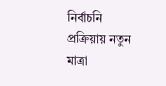নির্বাচনি প্রক্রিয়ায় নতুন মাত্রা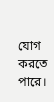যোগ করতে পারে।